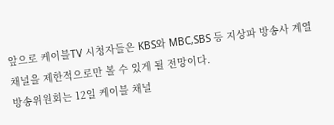앞으로 케이블TV 시청자들은 KBS와 MBC,SBS 등 지상파 방송사 계열 채널을 제한적으로만 볼 수 있게 될 전망이다.
방송위원회는 12일 케이블 채널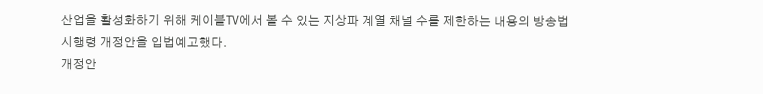산업을 활성화하기 위해 케이블TV에서 볼 수 있는 지상파 계열 채널 수를 제한하는 내용의 방송법 시행령 개정안을 입법예고했다.
개정안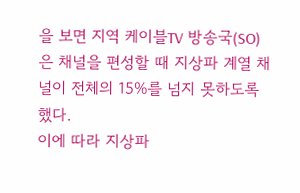을 보면 지역 케이블TV 방송국(SO)은 채널을 편성할 때 지상파 계열 채널이 전체의 15%를 넘지 못하도록 했다.
이에 따라 지상파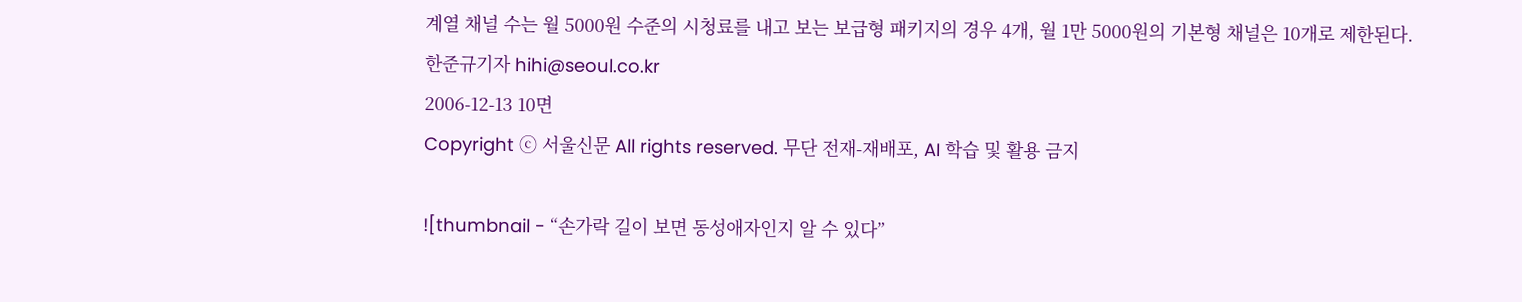계열 채널 수는 월 5000원 수준의 시청료를 내고 보는 보급형 패키지의 경우 4개, 월 1만 5000원의 기본형 채널은 10개로 제한된다.
한준규기자 hihi@seoul.co.kr
2006-12-13 10면
Copyright ⓒ 서울신문 All rights reserved. 무단 전재-재배포, AI 학습 및 활용 금지

![thumbnail - “손가락 길이 보면 동성애자인지 알 수 있다”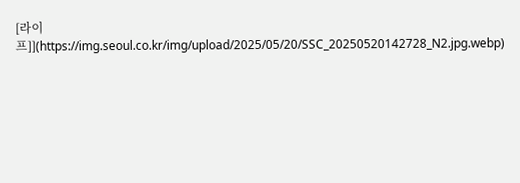[라이프]](https://img.seoul.co.kr/img/upload/2025/05/20/SSC_20250520142728_N2.jpg.webp)